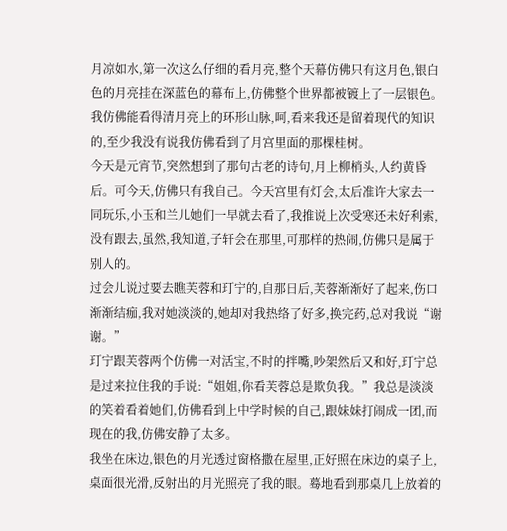月凉如水,第一次这么仔细的看月亮,整个天幕仿佛只有这月色,银白色的月亮挂在深蓝色的幕布上,仿佛整个世界都被镀上了一层银色。
我仿佛能看得清月亮上的环形山脉,呵,看来我还是留着现代的知识的,至少我没有说我仿佛看到了月宫里面的那棵桂树。
今天是元宵节,突然想到了那句古老的诗句,月上柳梢头,人约黄昏后。可今天,仿佛只有我自己。今天宫里有灯会,太后准许大家去一同玩乐,小玉和兰儿她们一早就去看了,我推说上次受寒还未好利索,没有跟去,虽然,我知道,子轩会在那里,可那样的热闹,仿佛只是属于别人的。
过会儿说过要去瞧芙蓉和玎宁的,自那日后,芙蓉渐渐好了起来,伤口渐渐结痂,我对她淡淡的,她却对我热络了好多,换完药,总对我说“谢谢。”
玎宁跟芙蓉两个仿佛一对活宝,不时的拌嘴,吵架然后又和好,玎宁总是过来拉住我的手说:“姐姐,你看芙蓉总是欺负我。”我总是淡淡的笑着看着她们,仿佛看到上中学时候的自己,跟妹妹打闹成一团,而现在的我,仿佛安静了太多。
我坐在床边,银色的月光透过窗格撒在屋里,正好照在床边的桌子上,桌面很光滑,反射出的月光照亮了我的眼。蓦地看到那桌几上放着的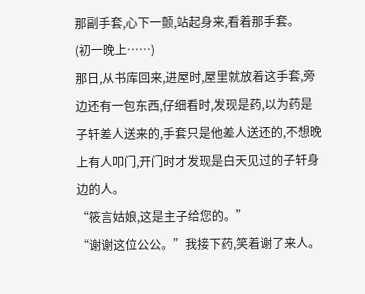那副手套,心下一颤,站起身来,看着那手套。
(初一晚上……)
那日,从书库回来,进屋时,屋里就放着这手套,旁边还有一包东西,仔细看时,发现是药,以为药是子轩差人送来的,手套只是他差人送还的,不想晚上有人叩门,开门时才发现是白天见过的子轩身边的人。
“筱言姑娘,这是主子给您的。”
“谢谢这位公公。”我接下药,笑着谢了来人。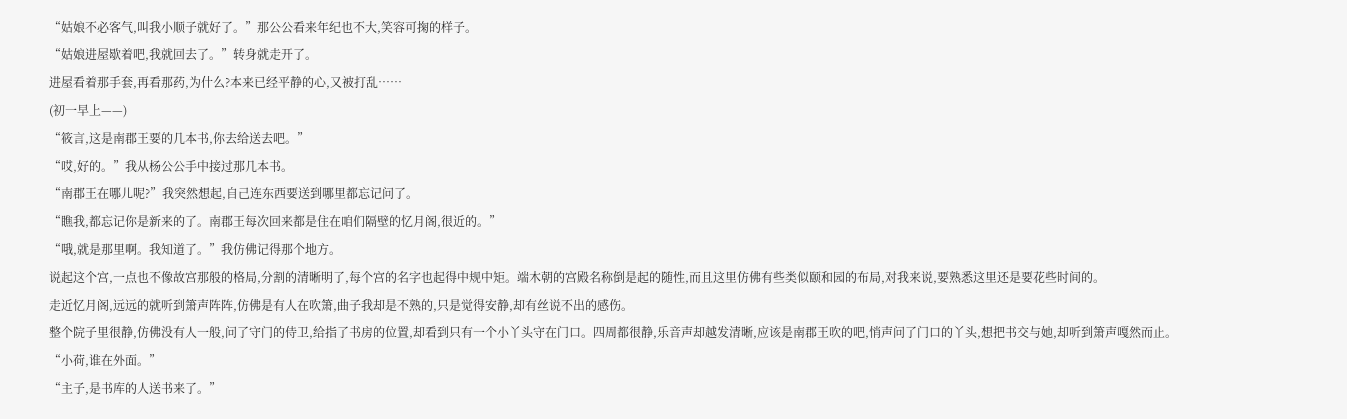“姑娘不必客气,叫我小顺子就好了。”那公公看来年纪也不大,笑容可掬的样子。
“姑娘进屋歇着吧,我就回去了。”转身就走开了。
进屋看着那手套,再看那药,为什么?本来已经平静的心,又被打乱……
(初一早上——)
“筱言,这是南郡王要的几本书,你去给送去吧。”
“哎,好的。”我从杨公公手中接过那几本书。
“南郡王在哪儿呢?”我突然想起,自己连东西要送到哪里都忘记问了。
“瞧我,都忘记你是新来的了。南郡王每次回来都是住在咱们隔壁的忆月阁,很近的。”
“哦,就是那里啊。我知道了。”我仿佛记得那个地方。
说起这个宫,一点也不像故宫那般的格局,分割的清晰明了,每个宫的名字也起得中规中矩。端木朝的宫殿名称倒是起的随性,而且这里仿佛有些类似颐和园的布局,对我来说,要熟悉这里还是要花些时间的。
走近忆月阁,远远的就听到箫声阵阵,仿佛是有人在吹箫,曲子我却是不熟的,只是觉得安静,却有丝说不出的感伤。
整个院子里很静,仿佛没有人一般,问了守门的侍卫,给指了书房的位置,却看到只有一个小丫头守在门口。四周都很静,乐音声却越发清晰,应该是南郡王吹的吧,悄声问了门口的丫头,想把书交与她,却听到箫声嘎然而止。
“小荷,谁在外面。”
“主子,是书库的人送书来了。”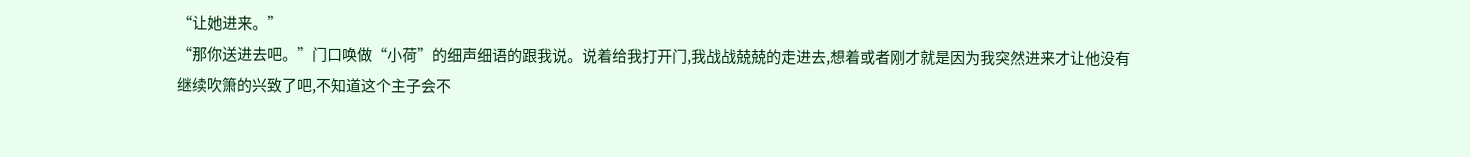“让她进来。”
“那你送进去吧。”门口唤做“小荷”的细声细语的跟我说。说着给我打开门,我战战兢兢的走进去,想着或者刚才就是因为我突然进来才让他没有继续吹箫的兴致了吧,不知道这个主子会不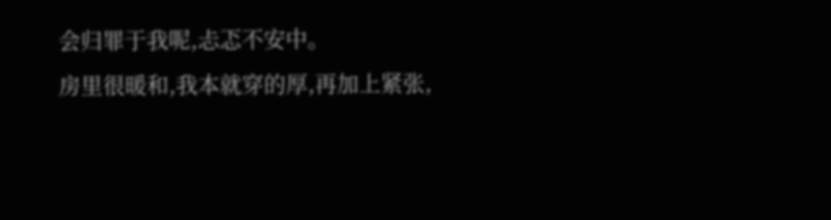会归罪于我呢,忐忑不安中。
房里很暖和,我本就穿的厚,再加上紧张,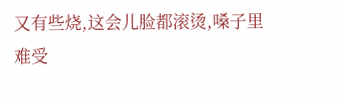又有些烧,这会儿脸都滚烫,嗓子里难受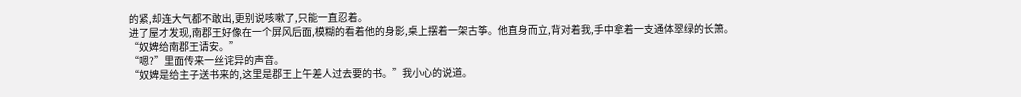的紧,却连大气都不敢出,更别说咳嗽了,只能一直忍着。
进了屋才发现,南郡王好像在一个屏风后面,模糊的看着他的身影,桌上摆着一架古筝。他直身而立,背对着我,手中拿着一支通体翠绿的长箫。
“奴婢给南郡王请安。”
“嗯?”里面传来一丝诧异的声音。
“奴婢是给主子送书来的,这里是郡王上午差人过去要的书。”我小心的说道。